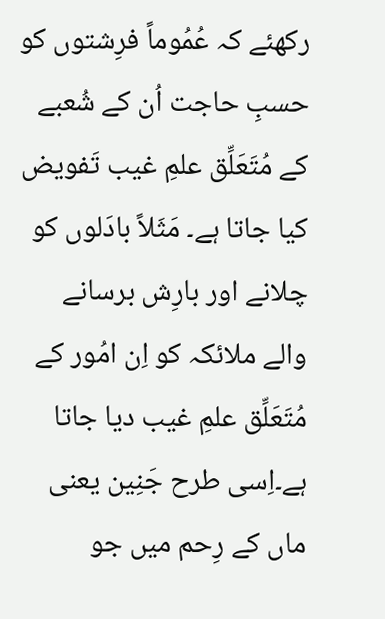رکھئے کہ عُمُوماً فرِشتوں کو حسبِ حاجت اُن کے شُعبے کے مُتَعَلِّق علمِ غیب تَفویض کیا جاتا ہے۔ مَثَلاً بادَلوں کو چلانے اور بارِش برسانے والے ملائکہ کو اِن امُور کے مُتَعَلِّق علمِ غیب دیا جاتا ہے۔اِسی طرح جَنِین یعنی ماں کے رِحم میں جو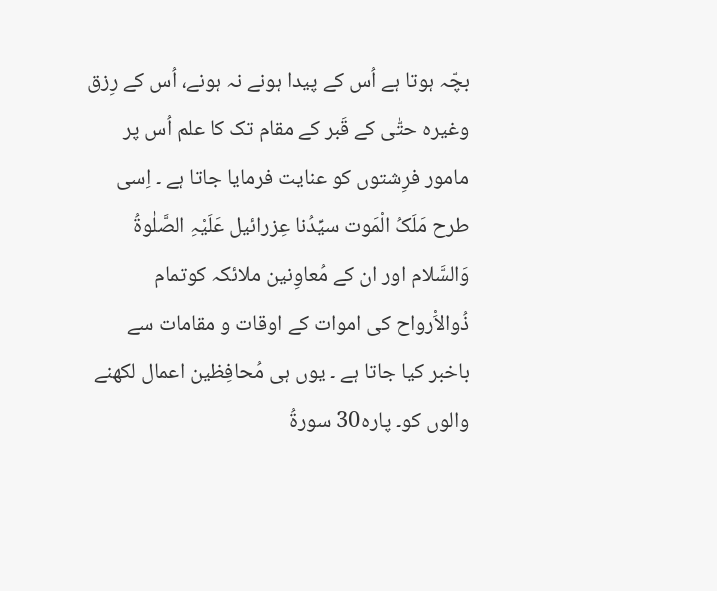بچّہ ہوتا ہے اُس کے پیدا ہونے نہ ہونے، اُس کے رِزق وغیرہ حتّٰی کے قَبر کے مقام تک کا علم اُس پر مامور فرِشتوں کو عنایت فرمایا جاتا ہے ۔ اِسی طرح مَلَکُ الْمَوت سیِّدُنا عِزرائیل عَلَیْہِ الصَّلٰوۃُ وَالسَّلام اور ان کے مُعاوِنین ملائکہ کوتمام ذُوالاَْرواح کی اموات کے اوقات و مقامات سے باخبر کیا جاتا ہے ۔ یوں ہی مُحافِظین اعمال لکھنے والوں کو۔ پارہ30 سورۃُ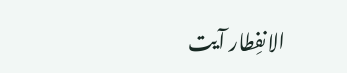الانفِطار آیت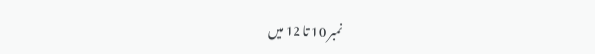نمبر 10 تا 12 میں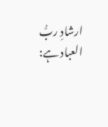ارشادِ ربُّ العباد ہے: